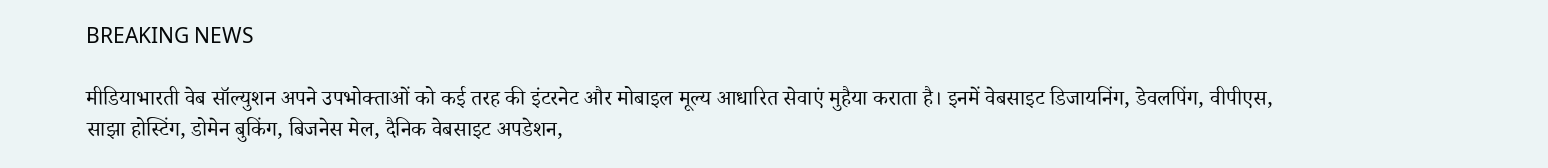BREAKING NEWS

मीडियाभारती वेब सॉल्युशन अपने उपभोक्ताओं को कई तरह की इंटरनेट और मोबाइल मूल्य आधारित सेवाएं मुहैया कराता है। इनमें वेबसाइट डिजायनिंग, डेवलपिंग, वीपीएस, साझा होस्टिंग, डोमेन बुकिंग, बिजनेस मेल, दैनिक वेबसाइट अपडेशन,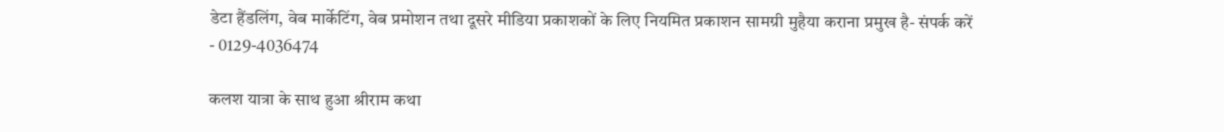डेटा हैंडलिंग, वेब मार्केटिंग, वेब प्रमोशन तथा दूसरे मीडिया प्रकाशकों के लिए नियमित प्रकाशन सामग्री मुहैया कराना प्रमुख है- संपर्क करें - 0129-4036474

कलश यात्रा के साथ हुआ श्रीराम कथा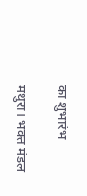का शुभारंभ

मथुरा। भक्त मंडल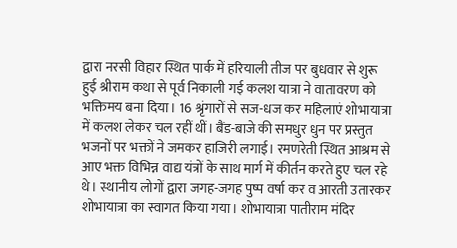द्वारा नरसी विहार स्थित पार्क में हरियाली तीज पर बुधवार से शुरू हुई श्रीराम कथा से पूर्व निकाली गई कलश यात्रा ने वातावरण को भक्तिमय बना दिया। 16 श्रृंगारों से सज-धज कर महिलाएं शोभायात्रा में कलश लेकर चल रहीं थीं। बैंड-बाजे की समधुर धुन पर प्रस्तुत भजनों पर भक्तों ने जमकर हाजिरी लगाई। रमणरेती स्थित आश्रम से आए भक्त विभिन्न वाद्य यंत्रों के साथ मार्ग में कीर्तन करते हुए चल रहे थे। स्थानीय लोगों द्वारा जगह-जगह पुष्प वर्षा कर व आरती उतारकर शोभायात्रा का स्वागत किया गया। शोभायात्रा पातीराम मंदिर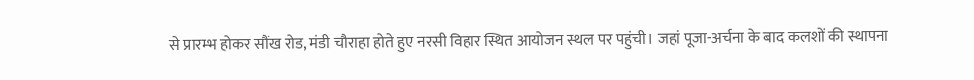से प्रारम्भ होकर सौंख रोड, मंडी चौराहा होते हुए नरसी विहार स्थित आयोजन स्थल पर पहुंची। जहां पूजा-अर्चना के बाद कलशों की स्थापना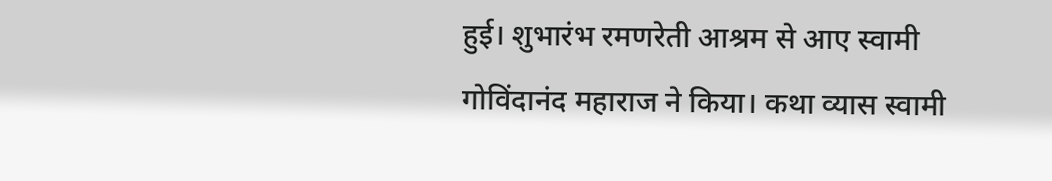हुई। शुभारंभ रमणरेती आश्रम से आए स्वामी गोविंदानंद महाराज ने किया। कथा व्यास स्वामी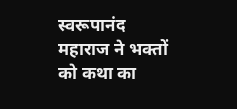स्वरूपानंद महाराज ने भक्तों को कथा का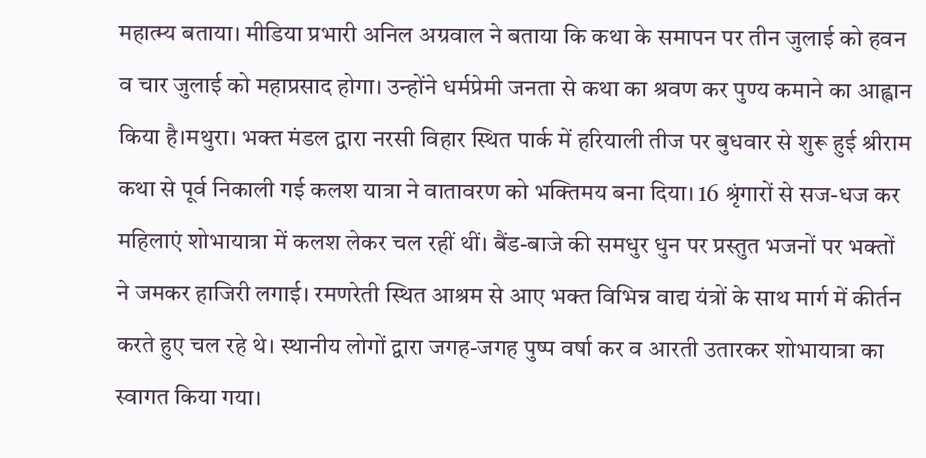महात्म्य बताया। मीडिया प्रभारी अनिल अग्रवाल ने बताया कि कथा के समापन पर तीन जुलाई को हवन व चार जुलाई को महाप्रसाद होगा। उन्होंने धर्मप्रेमी जनता से कथा का श्रवण कर पुण्य कमाने का आह्वान किया है।मथुरा। भक्त मंडल द्वारा नरसी विहार स्थित पार्क में हरियाली तीज पर बुधवार से शुरू हुई श्रीराम कथा से पूर्व निकाली गई कलश यात्रा ने वातावरण को भक्तिमय बना दिया। 16 श्रृंगारों से सज-धज कर महिलाएं शोभायात्रा में कलश लेकर चल रहीं थीं। बैंड-बाजे की समधुर धुन पर प्रस्तुत भजनों पर भक्तों ने जमकर हाजिरी लगाई। रमणरेती स्थित आश्रम से आए भक्त विभिन्न वाद्य यंत्रों के साथ मार्ग में कीर्तन करते हुए चल रहे थे। स्थानीय लोगों द्वारा जगह-जगह पुष्प वर्षा कर व आरती उतारकर शोभायात्रा का स्वागत किया गया।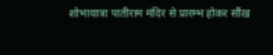शोभायात्रा पातीराम मंदिर से प्रारम्भ होकर सौंख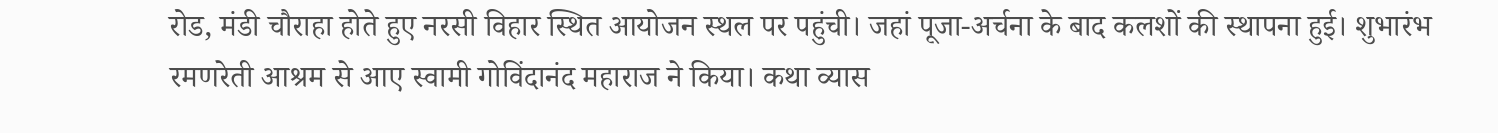रोड, मंडी चौराहा होते हुए नरसी विहार स्थित आयोजन स्थल पर पहुंची। जहां पूजा-अर्चना के बाद कलशों की स्थापना हुई। शुभारंभ रमणरेती आश्रम से आए स्वामी गोविंदानंद महाराज ने किया। कथा व्यास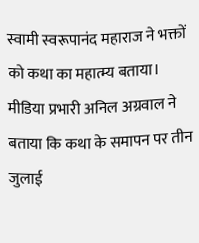स्वामी स्वरूपानंद महाराज ने भक्तों को कथा का महात्म्य बताया। मीडिया प्रभारी अनिल अग्रवाल ने बताया कि कथा के समापन पर तीन जुलाई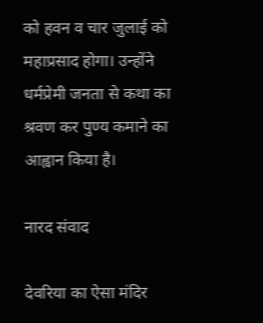को हवन व चार जुलाई को महाप्रसाद होगा। उन्होंने धर्मप्रेमी जनता से कथा का श्रवण कर पुण्य कमाने का आह्वान किया है।

नारद संवाद

देवरिया का ऐसा मंदिर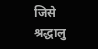जिसे श्रद्धालु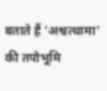बताते हैं 'अश्वत्थामा' की तपोभूमि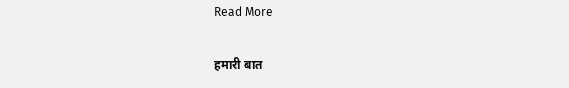Read More

हमारी बात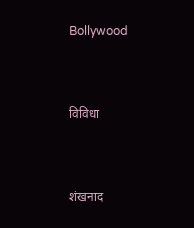Bollywood


विविधा


शंखनाद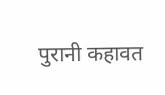पुरानी कहावत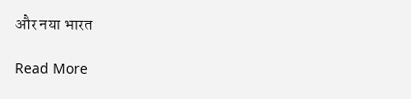और नया भारत

Read More